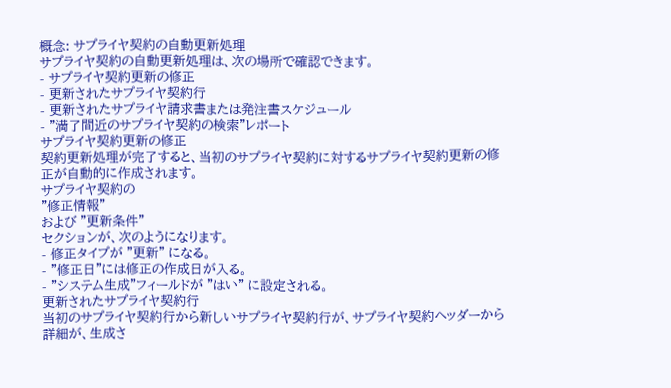概念: サプライヤ契約の自動更新処理
サプライヤ契約の自動更新処理は、次の場所で確認できます。
- サプライヤ契約更新の修正
- 更新されたサプライヤ契約行
- 更新されたサプライヤ請求書または発注書スケジュール
- "満了間近のサプライヤ契約の検索"レポート
サプライヤ契約更新の修正
契約更新処理が完了すると、当初のサプライヤ契約に対するサプライヤ契約更新の修正が自動的に作成されます。
サプライヤ契約の
"修正情報"
および "更新条件"
セクションが、次のようになります。
- 修正タイプが "更新" になる。
- "修正日"には修正の作成日が入る。
- "システム生成"フィールドが "はい" に設定される。
更新されたサプライヤ契約行
当初のサプライヤ契約行から新しいサプライヤ契約行が、サプライヤ契約ヘッダーから詳細が、生成さ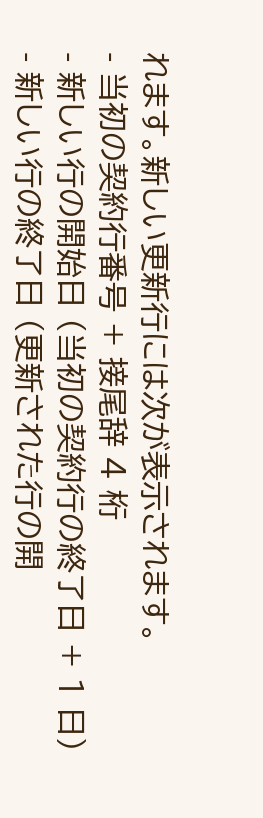れます。新しい更新行には次が表示されます。
- 当初の契約行番号 + 接尾辞 4 桁
- 新しい行の開始日 (当初の契約行の終了日 + 1 日)
- 新しい行の終了日 (更新された行の開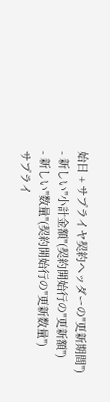始日 + サプライヤ契約ヘッダーの"更新期間")
- 新しい"小計金額"(契約開始行の"更新額")
- 新しい"数量"(契約開始行の"更新数量")
サプライ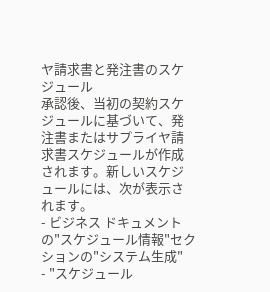ヤ請求書と発注書のスケジュール
承認後、当初の契約スケジュールに基づいて、発注書またはサプライヤ請求書スケジュールが作成されます。新しいスケジュールには、次が表示されます。
- ビジネス ドキュメントの"スケジュール情報"セクションの"システム生成"
- "スケジュール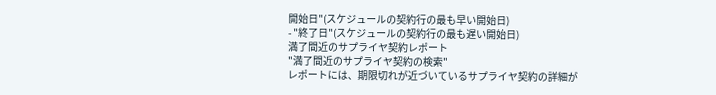開始日"(スケジュールの契約行の最も早い開始日)
- "終了日"(スケジュールの契約行の最も遅い開始日)
満了間近のサプライヤ契約レポート
"満了間近のサプライヤ契約の検索"
レポートには、期限切れが近づいているサプライヤ契約の詳細が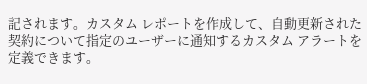記されます。カスタム レポートを作成して、自動更新された契約について指定のユーザーに通知するカスタム アラートを定義できます。